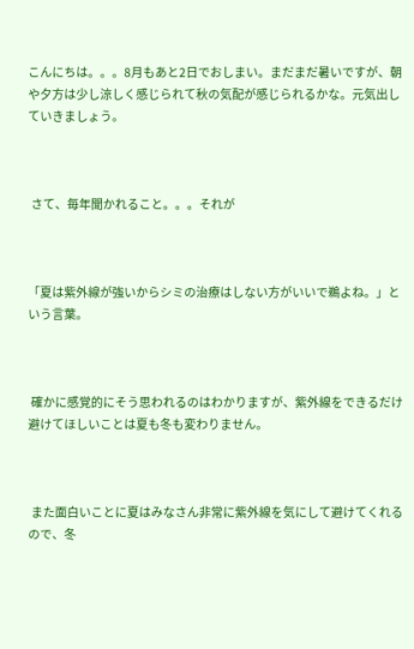こんにちは。。。8月もあと2日でおしまい。まだまだ暑いですが、朝や夕方は少し涼しく感じられて秋の気配が感じられるかな。元気出していきましょう。



 さて、毎年聞かれること。。。それが



「夏は紫外線が強いからシミの治療はしない方がいいで鵜よね。」という言葉。



 確かに感覚的にそう思われるのはわかりますが、紫外線をできるだけ避けてほしいことは夏も冬も変わりません。



 また面白いことに夏はみなさん非常に紫外線を気にして避けてくれるので、冬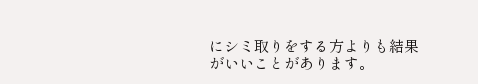にシミ取りをする方よりも結果がいいことがあります。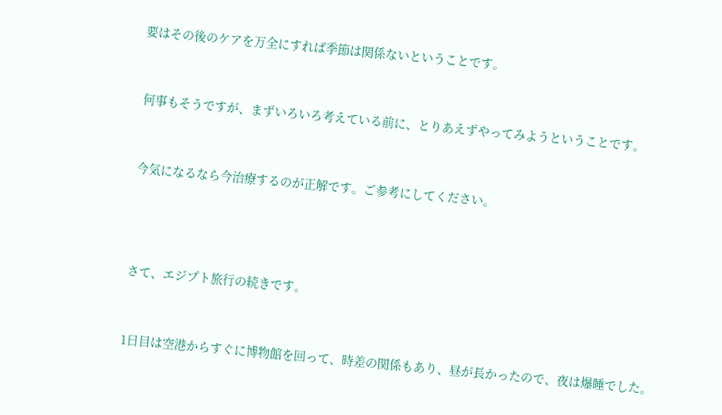要はその後のケアを万全にすれば季節は関係ないということです。



 何事もそうですが、まずいろいろ考えている前に、とりあえずやってみようということです。



 今気になるなら今治療するのが正解です。ご参考にしてください。





 さて、エジプト旅行の続きです。



 1日目は空港からすぐに博物館を回って、時差の関係もあり、昼が長かったので、夜は爆睡でした。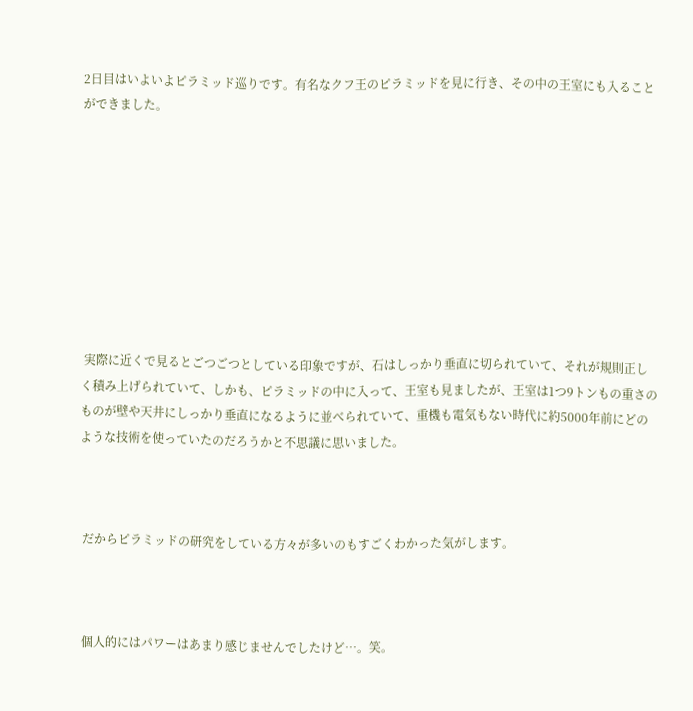2日目はいよいよピラミッド巡りです。有名なクフ王のピラミッドを見に行き、その中の王室にも入ることができました。









 実際に近くで見るとごつごつとしている印象ですが、石はしっかり垂直に切られていて、それが規則正しく積み上げられていて、しかも、ピラミッドの中に入って、王室も見ましたが、王室は1つ9トンもの重さのものが壁や天井にしっかり垂直になるように並べられていて、重機も電気もない時代に約5000年前にどのような技術を使っていたのだろうかと不思議に思いました。



 だからピラミッドの研究をしている方々が多いのもすごくわかった気がします。



 個人的にはパワーはあまり感じませんでしたけど…。笑。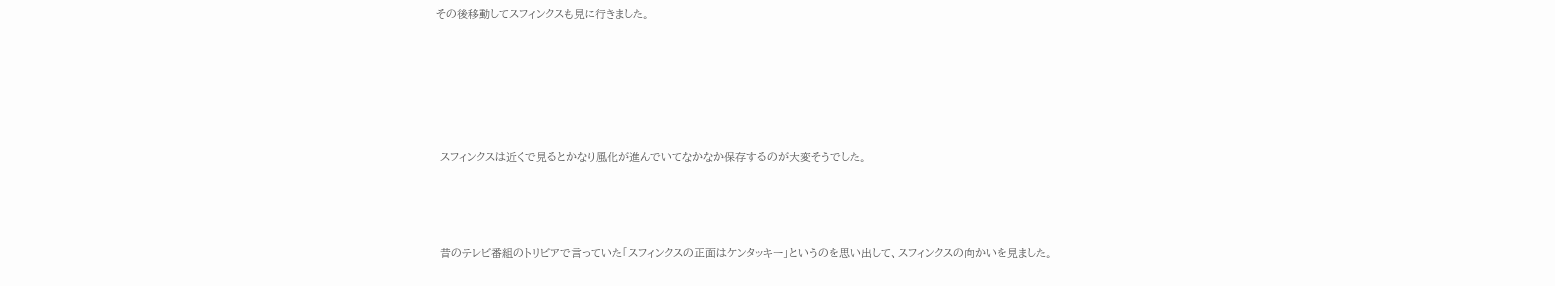その後移動してスフィンクスも見に行きました。





 スフィンクスは近くで見るとかなり風化が進んでいてなかなか保存するのが大変そうでした。



 昔のテレビ番組のトリビアで言っていた「スフィンクスの正面はケンタッキー」というのを思い出して、スフィンクスの向かいを見ました。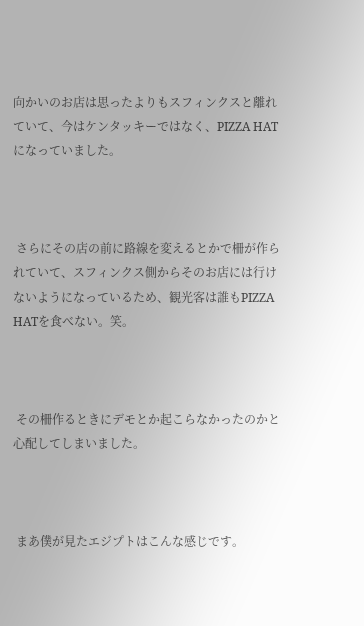向かいのお店は思ったよりもスフィンクスと離れていて、今はケンタッキーではなく、PIZZA HATになっていました。



 さらにその店の前に路線を変えるとかで柵が作られていて、スフィンクス側からそのお店には行けないようになっているため、観光客は誰もPIZZA HATを食べない。笑。



 その柵作るときにデモとか起こらなかったのかと心配してしまいました。



 まあ僕が見たエジプトはこんな感じです。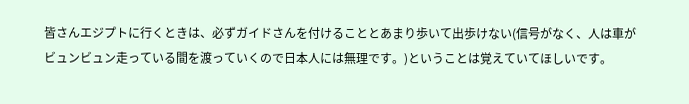皆さんエジプトに行くときは、必ずガイドさんを付けることとあまり歩いて出歩けない(信号がなく、人は車がビュンビュン走っている間を渡っていくので日本人には無理です。)ということは覚えていてほしいです。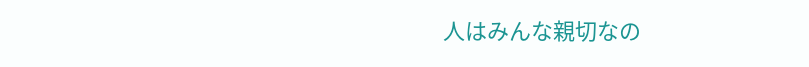人はみんな親切なの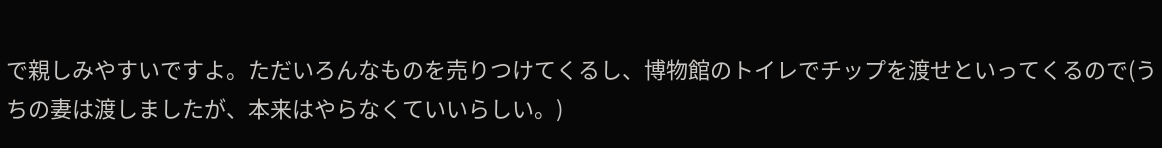で親しみやすいですよ。ただいろんなものを売りつけてくるし、博物館のトイレでチップを渡せといってくるので(うちの妻は渡しましたが、本来はやらなくていいらしい。)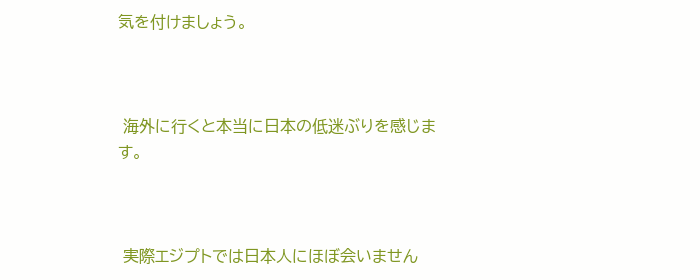気を付けましょう。



 海外に行くと本当に日本の低迷ぶりを感じます。



 実際エジプトでは日本人にほぼ会いません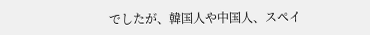でしたが、韓国人や中国人、スペイ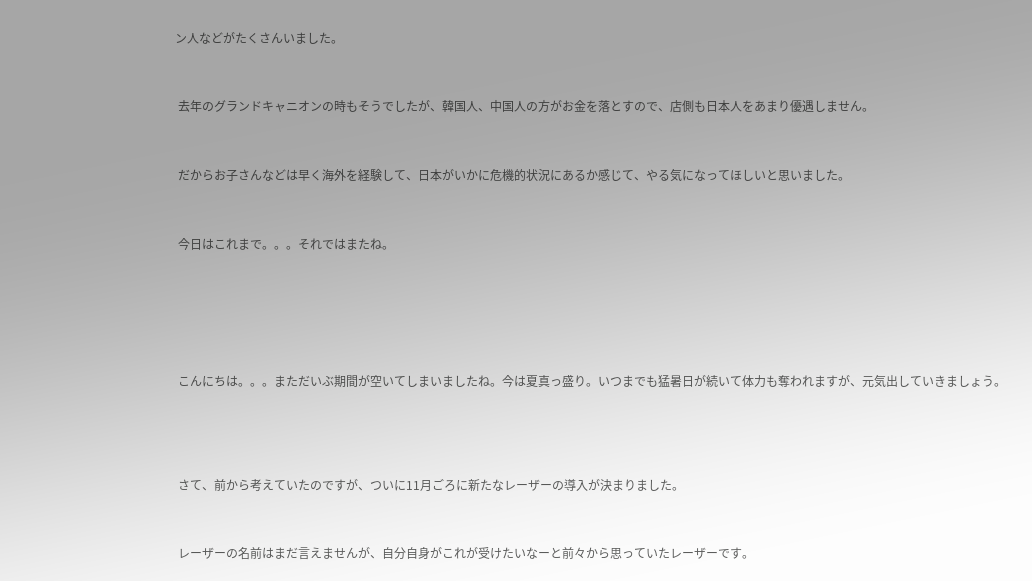ン人などがたくさんいました。



 去年のグランドキャニオンの時もそうでしたが、韓国人、中国人の方がお金を落とすので、店側も日本人をあまり優遇しません。



 だからお子さんなどは早く海外を経験して、日本がいかに危機的状況にあるか感じて、やる気になってほしいと思いました。



 今日はこれまで。。。それではまたね。







 こんにちは。。。まただいぶ期間が空いてしまいましたね。今は夏真っ盛り。いつまでも猛暑日が続いて体力も奪われますが、元気出していきましょう。





 さて、前から考えていたのですが、ついに11月ごろに新たなレーザーの導入が決まりました。



 レーザーの名前はまだ言えませんが、自分自身がこれが受けたいなーと前々から思っていたレーザーです。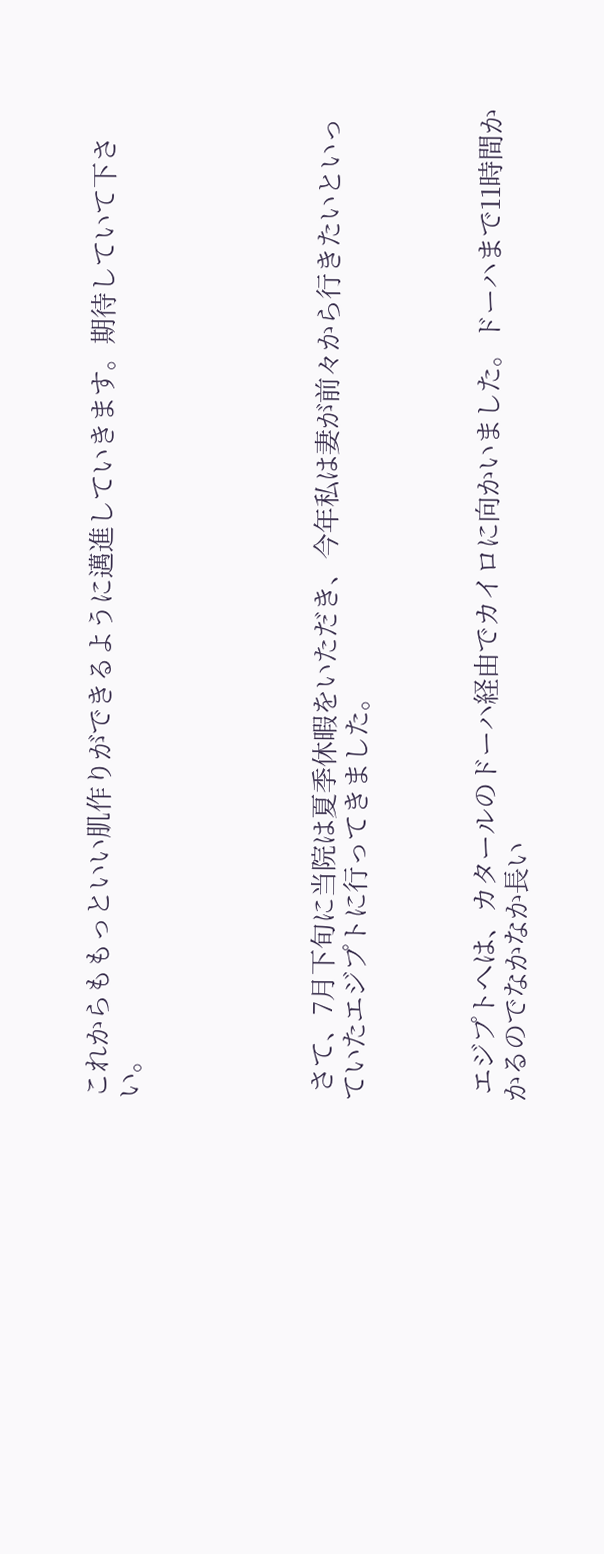これからももっといい肌作りができるように邁進していきます。期待していて下さい。





 さて、7月下旬に当院は夏季休暇をいただき、今年私は妻が前々から行きたいといっていたエジプトに行ってきました。



 エジプトへは、カタールのドーハ経由でカイロに向かいました。ドーハまで11時間かかるのでなかなか長い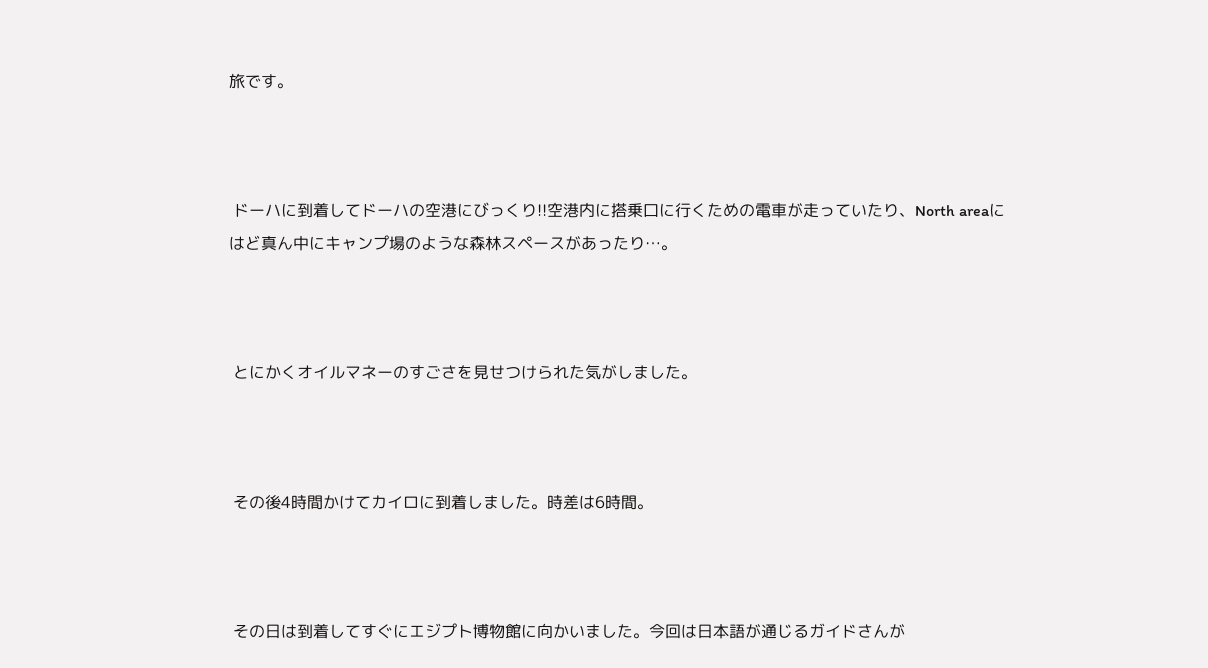旅です。



 ドーハに到着してドーハの空港にびっくり!!空港内に搭乗口に行くための電車が走っていたり、North areaにはど真ん中にキャンプ場のような森林スペースがあったり…。



 とにかくオイルマネーのすごさを見せつけられた気がしました。



 その後4時間かけてカイロに到着しました。時差は6時間。



 その日は到着してすぐにエジプト博物館に向かいました。今回は日本語が通じるガイドさんが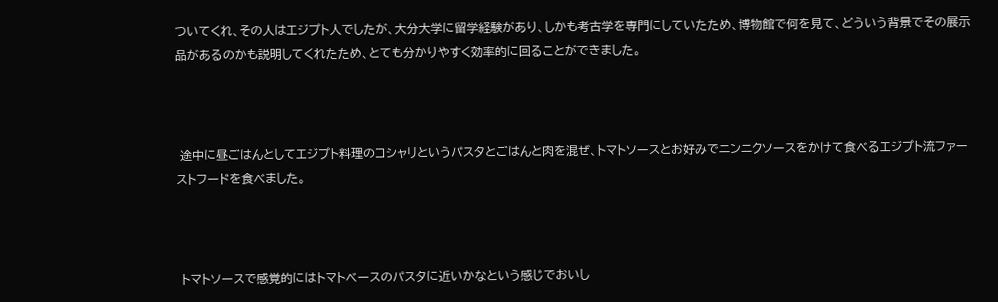ついてくれ、その人はエジプト人でしたが、大分大学に留学経験があり、しかも考古学を専門にしていたため、博物館で何を見て、どういう背景でその展示品があるのかも説明してくれたため、とても分かりやすく効率的に回ることができました。



 途中に昼ごはんとしてエジプト料理のコシャリというパスタとごはんと肉を混ぜ、トマトソースとお好みでニンニクソースをかけて食べるエジプト流ファーストフードを食べました。



 トマトソースで感覚的にはトマトベースのパスタに近いかなという感じでおいし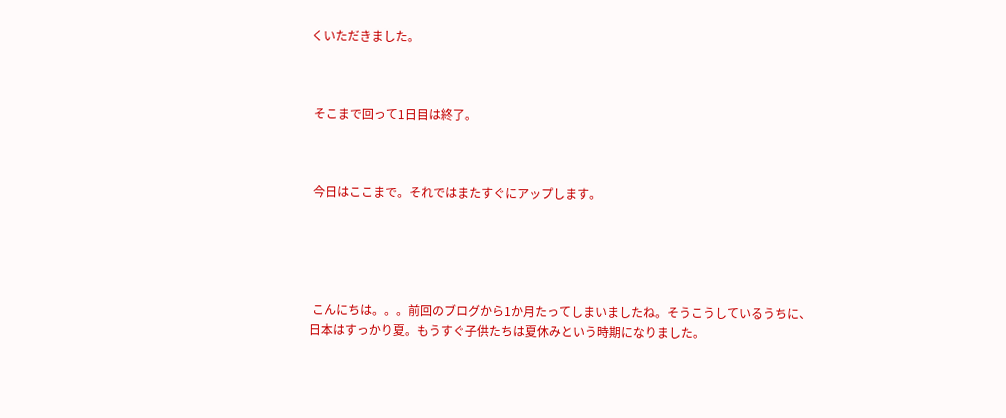くいただきました。



 そこまで回って1日目は終了。



 今日はここまで。それではまたすぐにアップします。





 こんにちは。。。前回のブログから1か月たってしまいましたね。そうこうしているうちに、日本はすっかり夏。もうすぐ子供たちは夏休みという時期になりました。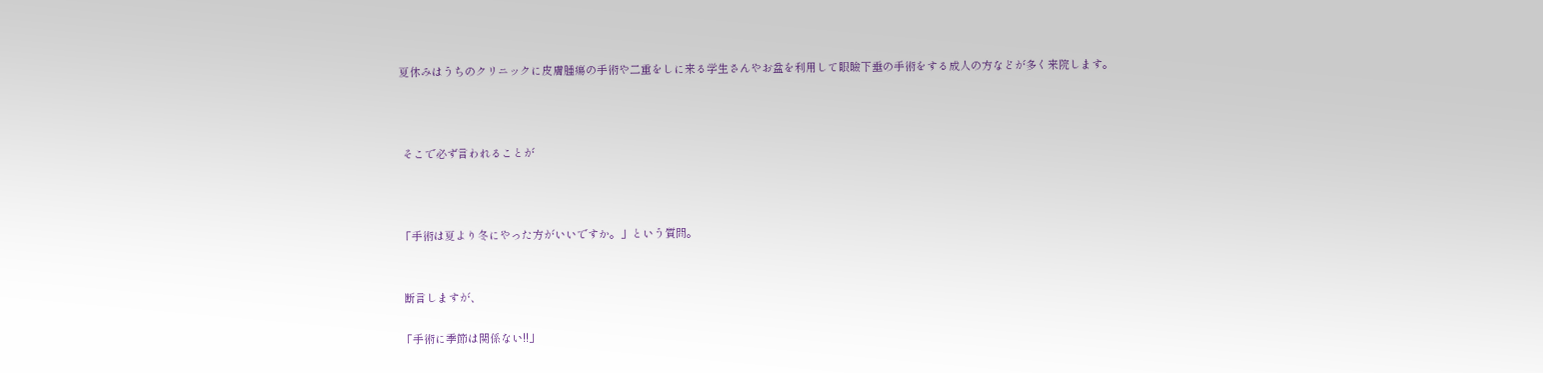夏休みはうちのクリニックに皮膚腫瘍の手術や二重をしに来る学生さんやお盆を利用して眼瞼下垂の手術をする成人の方などが多く来院します。



 そこで必ず言われることが



「手術は夏より冬にやった方がいいですか。」という質問。


 断言しますが、

「手術に季節は関係ない!!」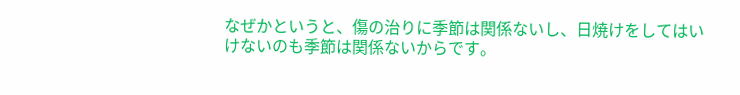なぜかというと、傷の治りに季節は関係ないし、日焼けをしてはいけないのも季節は関係ないからです。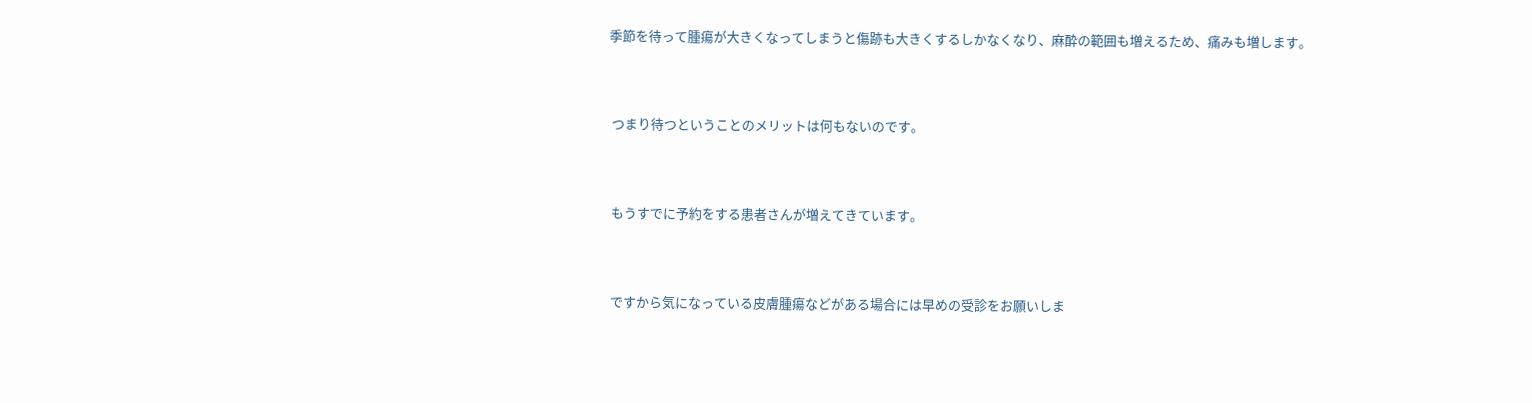季節を待って腫瘍が大きくなってしまうと傷跡も大きくするしかなくなり、麻酔の範囲も増えるため、痛みも増します。



 つまり待つということのメリットは何もないのです。



 もうすでに予約をする患者さんが増えてきています。



 ですから気になっている皮膚腫瘍などがある場合には早めの受診をお願いしま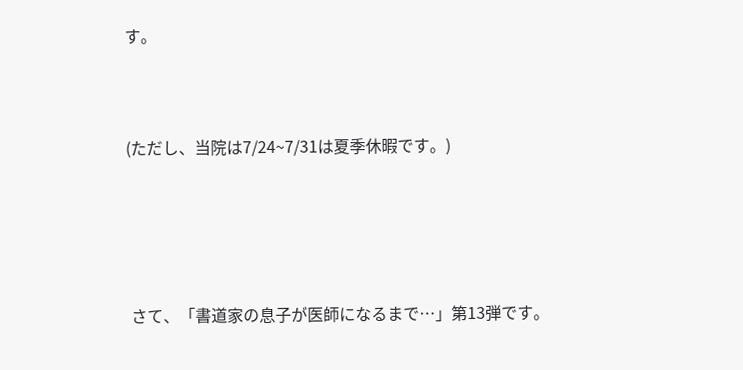す。



(ただし、当院は7/24~7/31は夏季休暇です。)





 さて、「書道家の息子が医師になるまで…」第13弾です。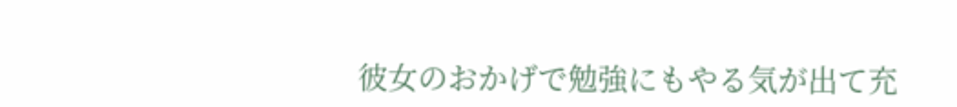彼女のおかげで勉強にもやる気が出て充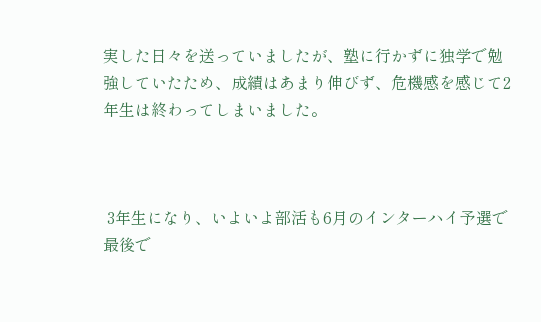実した日々を送っていましたが、塾に行かずに独学で勉強していたため、成績はあまり伸びず、危機感を感じて2年生は終わってしまいました。



 3年生になり、いよいよ部活も6月のインターハイ予選で最後で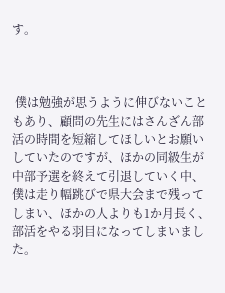す。



 僕は勉強が思うように伸びないこともあり、顧問の先生にはさんざん部活の時間を短縮してほしいとお願いしていたのですが、ほかの同級生が中部予選を終えて引退していく中、僕は走り幅跳びで県大会まで残ってしまい、ほかの人よりも1か月長く、部活をやる羽目になってしまいました。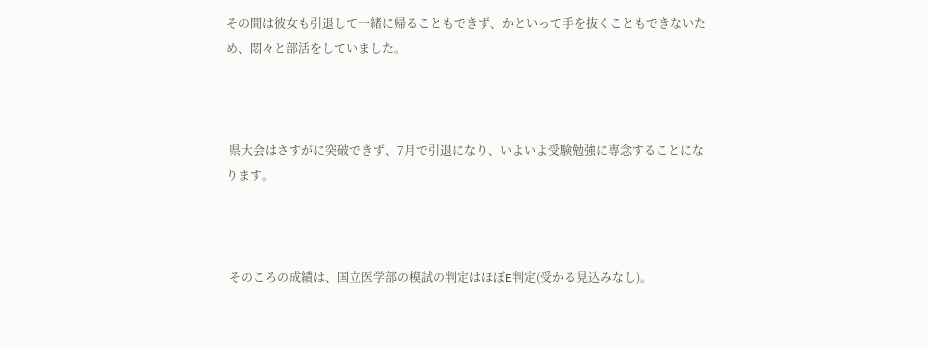その間は彼女も引退して一緒に帰ることもできず、かといって手を抜くこともできないため、悶々と部活をしていました。



 県大会はさすがに突破できず、7月で引退になり、いよいよ受験勉強に専念することになります。



 そのころの成績は、国立医学部の模試の判定はほぼE判定(受かる見込みなし)。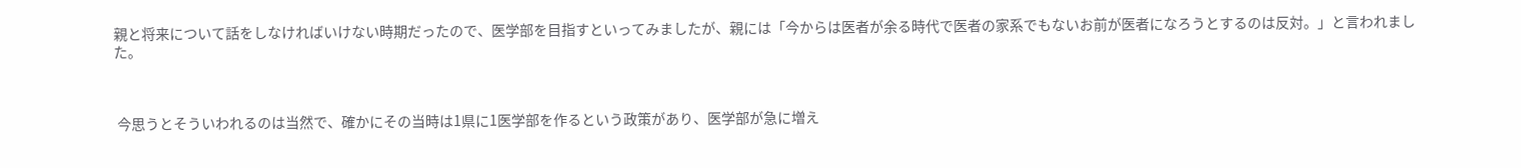親と将来について話をしなければいけない時期だったので、医学部を目指すといってみましたが、親には「今からは医者が余る時代で医者の家系でもないお前が医者になろうとするのは反対。」と言われました。



 今思うとそういわれるのは当然で、確かにその当時は1県に1医学部を作るという政策があり、医学部が急に増え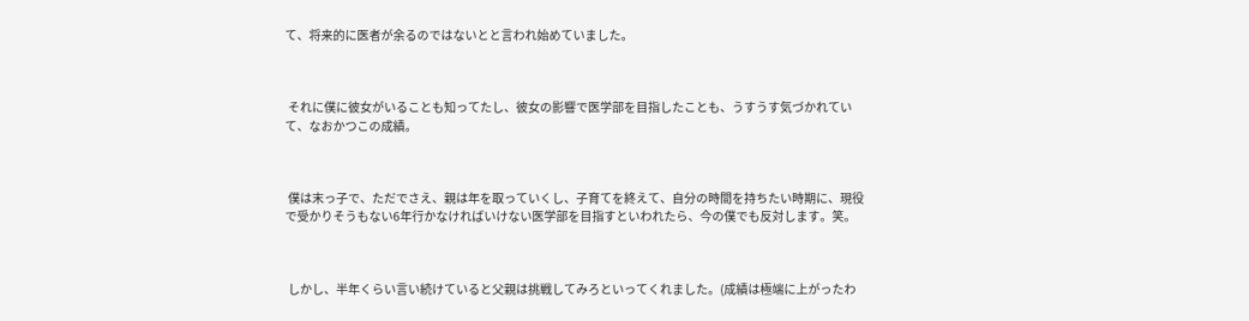て、将来的に医者が余るのではないとと言われ始めていました。



 それに僕に彼女がいることも知ってたし、彼女の影響で医学部を目指したことも、うすうす気づかれていて、なおかつこの成績。



 僕は末っ子で、ただでさえ、親は年を取っていくし、子育てを終えて、自分の時間を持ちたい時期に、現役で受かりそうもない6年行かなければいけない医学部を目指すといわれたら、今の僕でも反対します。笑。



 しかし、半年くらい言い続けていると父親は挑戦してみろといってくれました。(成績は極端に上がったわ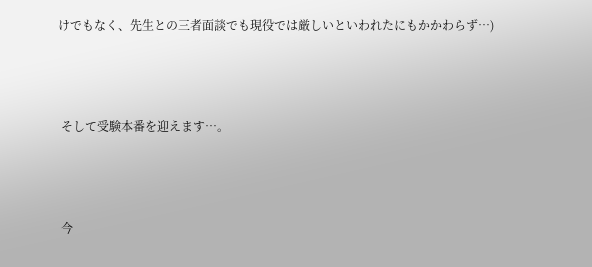けでもなく、先生との三者面談でも現役では厳しいといわれたにもかかわらず…)



 そして受験本番を迎えます…。



 今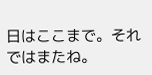日はここまで。それではまたね。